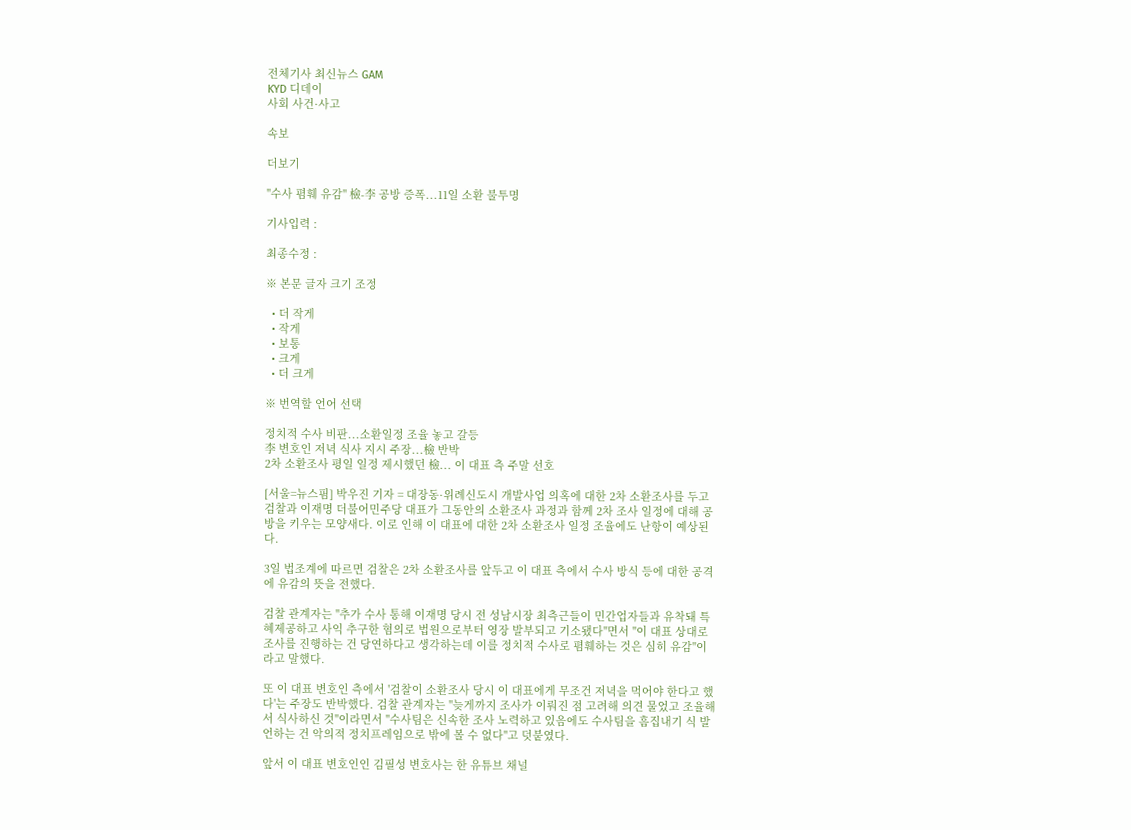전체기사 최신뉴스 GAM
KYD 디데이
사회 사건·사고

속보

더보기

"수사 폄훼 유감" 檢-李 공방 증폭...11일 소환 불투명

기사입력 :

최종수정 :

※ 본문 글자 크기 조정

  • 더 작게
  • 작게
  • 보통
  • 크게
  • 더 크게

※ 번역할 언어 선택

정치적 수사 비판...소환일정 조율 놓고 갈등
李 변호인 저녁 식사 지시 주장...檢 반박
2차 소환조사 평일 일정 제시했던 檢... 이 대표 측 주말 선호

[서울=뉴스핌] 박우진 기자 = 대장동·위례신도시 개발사업 의혹에 대한 2차 소환조사를 두고 검찰과 이재명 더불어민주당 대표가 그동안의 소환조사 과정과 함께 2차 조사 일정에 대해 공방을 키우는 모양새다. 이로 인해 이 대표에 대한 2차 소환조사 일정 조율에도 난항이 예상된다.

3일 법조계에 따르면 검찰은 2차 소환조사를 앞두고 이 대표 측에서 수사 방식 등에 대한 공격에 유감의 뜻을 전했다.

검찰 관계자는 "추가 수사 통해 이재명 당시 전 성남시장 최측근들이 민간업자들과 유착돼 특혜제공하고 사익 추구한 혐의로 법원으로부터 영장 발부되고 기소됐다"면서 "이 대표 상대로 조사를 진행하는 건 당연하다고 생각하는데 이를 정치적 수사로 폄훼하는 것은 심히 유감"이라고 말했다.

또 이 대표 변호인 측에서 '검찰이 소환조사 당시 이 대표에게 무조건 저녁을 먹어야 한다고 했다'는 주장도 반박했다. 검찰 관계자는 "늦게까지 조사가 이뤄진 점 고려해 의견 물었고 조율해서 식사하신 것"이라면서 "수사팀은 신속한 조사 노력하고 있음에도 수사팀을 흠집내기 식 발언하는 건 악의적 정치프레임으로 밖에 볼 수 없다"고 덧붙였다.

앞서 이 대표 변호인인 김필성 변호사는 한 유튜브 채널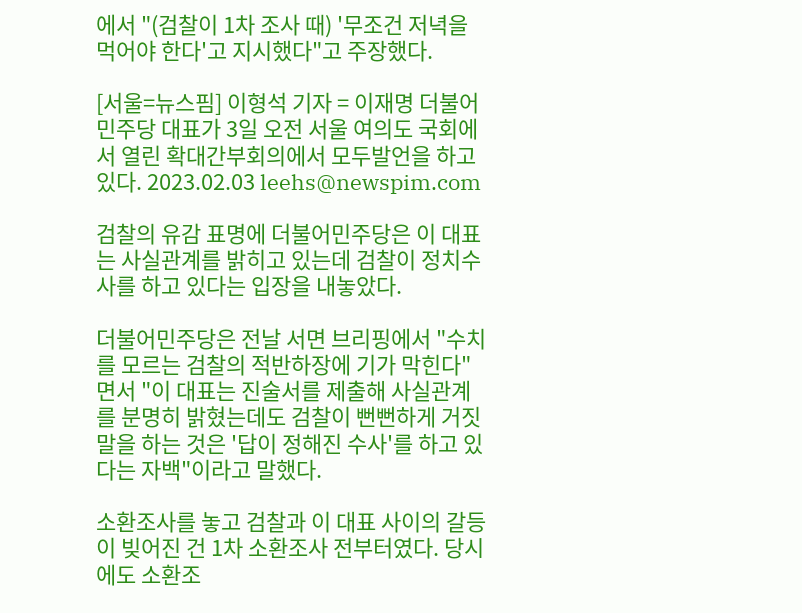에서 "(검찰이 1차 조사 때) '무조건 저녁을 먹어야 한다'고 지시했다"고 주장했다.

[서울=뉴스핌] 이형석 기자 = 이재명 더불어민주당 대표가 3일 오전 서울 여의도 국회에서 열린 확대간부회의에서 모두발언을 하고 있다. 2023.02.03 leehs@newspim.com

검찰의 유감 표명에 더불어민주당은 이 대표는 사실관계를 밝히고 있는데 검찰이 정치수사를 하고 있다는 입장을 내놓았다.

더불어민주당은 전날 서면 브리핑에서 "수치를 모르는 검찰의 적반하장에 기가 막힌다"면서 "이 대표는 진술서를 제출해 사실관계를 분명히 밝혔는데도 검찰이 뻔뻔하게 거짓말을 하는 것은 '답이 정해진 수사'를 하고 있다는 자백"이라고 말했다.

소환조사를 놓고 검찰과 이 대표 사이의 갈등이 빚어진 건 1차 소환조사 전부터였다. 당시에도 소환조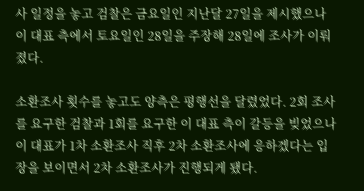사 일정을 놓고 검찰은 금요일인 지난달 27일을 제시했으나 이 대표 측에서 토요일인 28일을 주장해 28일에 조사가 이뤄졌다.

소환조사 횟수를 놓고도 양측은 평행선을 달렸었다. 2회 조사를 요구한 검찰과 1회를 요구한 이 대표 측이 갈등을 빚었으나 이 대표가 1차 소환조사 직후 2차 소환조사에 응하겠다는 입장을 보이면서 2차 소환조사가 진행되게 됐다.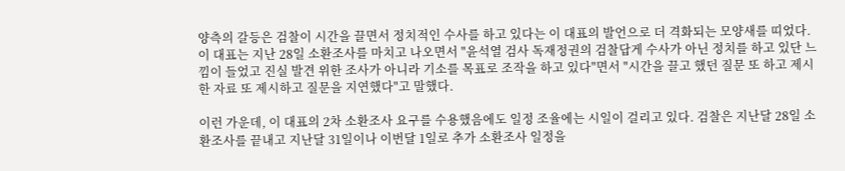양측의 갈등은 검찰이 시간을 끌면서 정치적인 수사를 하고 있다는 이 대표의 발언으로 더 격화되는 모양새를 띠었다. 이 대표는 지난 28일 소환조사를 마치고 나오면서 "윤석열 검사 독재정권의 검찰답게 수사가 아닌 정치를 하고 있단 느낌이 들었고 진실 발견 위한 조사가 아니라 기소를 목표로 조작을 하고 있다"면서 "시간을 끌고 했던 질문 또 하고 제시한 자료 또 제시하고 질문을 지연했다"고 말했다.

이런 가운데, 이 대표의 2차 소환조사 요구를 수용했음에도 일정 조율에는 시일이 걸리고 있다. 검찰은 지난달 28일 소환조사를 끝내고 지난달 31일이나 이번달 1일로 추가 소환조사 일정을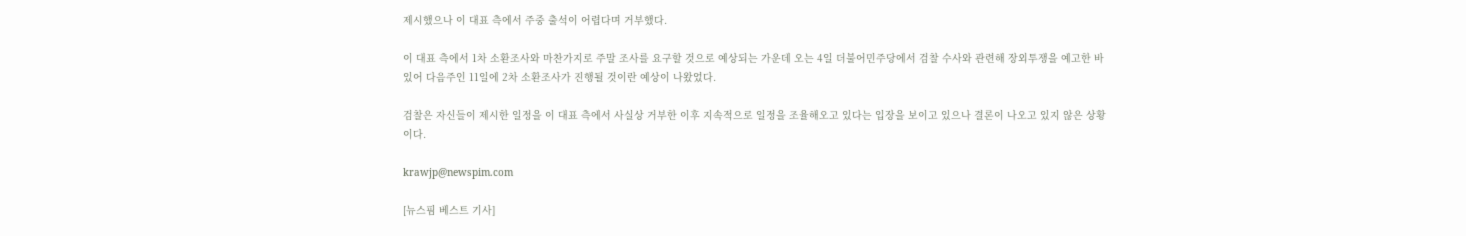제시했으나 이 대표 측에서 주중 출석이 어렵다며 거부했다.

이 대표 측에서 1차 소환조사와 마찬가지로 주말 조사를 요구할 것으로 예상되는 가운데 오는 4일 더불어민주당에서 검찰 수사와 관련해 장외투쟁을 예고한 바 있어 다음주인 11일에 2차 소환조사가 진행될 것이란 예상이 나왔었다.

검찰은 자신들이 제시한 일정을 이 대표 측에서 사실상 거부한 이후 지속적으로 일정을 조율해오고 있다는 입장을 보이고 있으나 결론이 나오고 있지 않은 상황이다.

krawjp@newspim.com

[뉴스핌 베스트 기사]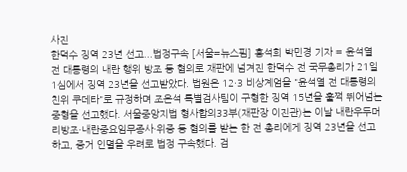사진
한덕수 징역 23년 선고...법정구속 [서울=뉴스핌] 홍석희 박민경 기자 = 윤석열 전 대통령의 내란 행위 방조 등 혐의로 재판에 넘겨진 한덕수 전 국무총리가 21일 1심에서 징역 23년을 선고받았다. 법원은 12·3 비상계엄을 "윤석열 전 대통령의 친위 쿠데타"로 규정하며 조은석 특별검사팀이 구형한 징역 15년을 훌쩍 뛰어넘는 중형을 선고했다. 서울중앙지법 형사합의33부(재판장 이진관)는 이날 내란우두머리방조·내란중요임무종사·위증 등 혐의를 받는 한 전 총리에게 징역 23년을 선고하고, 증거 인멸을 우려로 법정 구속했다. 검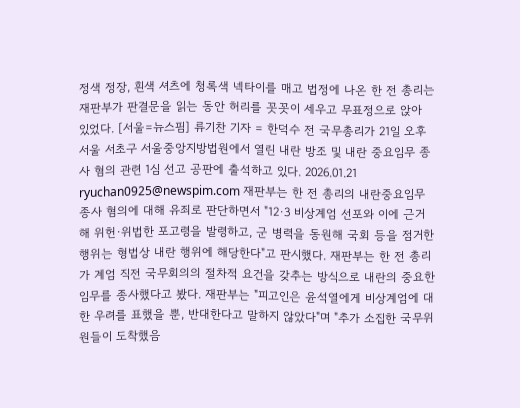정색 정장, 흰색 셔츠에 청록색 넥타이를 매고 법정에 나온 한 전 총리는 재판부가 판결문을 읽는 동안 허리를 꼿꼿이 세우고 무표정으로 앉아 있었다. [서울=뉴스핌] 류기찬 기자 = 한덕수 전 국무총리가 21일 오후 서울 서초구 서울중앙지방법원에서 열린 내란 방조 및 내란 중요임무 종사 혐의 관련 1심 선고 공판에 출석하고 있다. 2026.01.21 ryuchan0925@newspim.com 재판부는 한 전 총리의 내란중요임무종사 혐의에 대해 유죄로 판단하면서 "12·3 비상계엄 선포와 이에 근거해 위헌·위법한 포고령을 발령하고, 군 병력을 동원해 국회 등을 점거한 행위는 형법상 내란 행위에 해당한다"고 판시했다. 재판부는 한 전 총리가 계엄 직전 국무회의의 절차적 요건을 갖추는 방식으로 내란의 중요한 임무를 종사했다고 봤다. 재판부는 "피고인은 윤석열에게 비상계엄에 대한 우려를 표했을 뿐, 반대한다고 말하지 않았다"며 "추가 소집한 국무위원들이 도착했음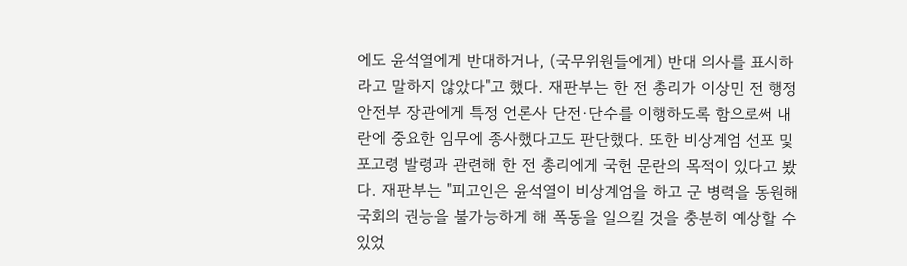에도 윤석열에게 반대하거나, (국무위원들에게) 반대 의사를 표시하라고 말하지 않았다"고 했다. 재판부는 한 전 총리가 이상민 전 행정안전부 장관에게 특정 언론사 단전·단수를 이행하도록 함으로써 내란에 중요한 임무에 종사했다고도 판단했다. 또한 비상계엄 선포 및 포고령 발령과 관련해 한 전 총리에게 국헌 문란의 목적이 있다고 봤다. 재판부는 "피고인은 윤석열이 비상계엄을 하고 군 병력을 동원해 국회의 권능을 불가능하게 해 폭동을 일으킬 것을 충분히 예상할 수 있었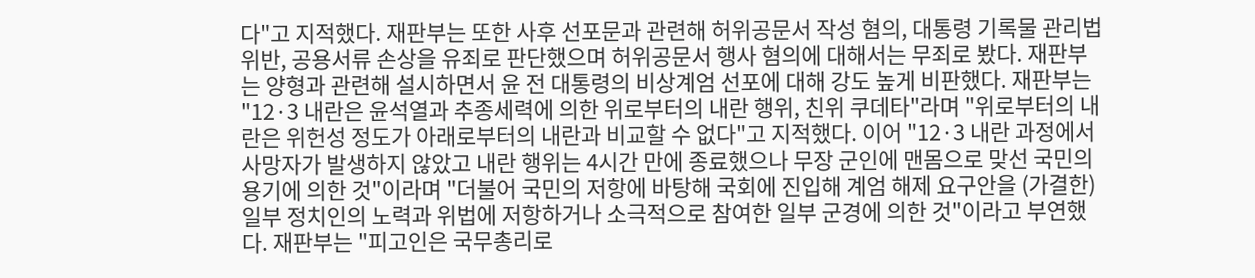다"고 지적했다. 재판부는 또한 사후 선포문과 관련해 허위공문서 작성 혐의, 대통령 기록물 관리법 위반, 공용서류 손상을 유죄로 판단했으며 허위공문서 행사 혐의에 대해서는 무죄로 봤다. 재판부는 양형과 관련해 설시하면서 윤 전 대통령의 비상계엄 선포에 대해 강도 높게 비판했다. 재판부는 "12·3 내란은 윤석열과 추종세력에 의한 위로부터의 내란 행위, 친위 쿠데타"라며 "위로부터의 내란은 위헌성 정도가 아래로부터의 내란과 비교할 수 없다"고 지적했다. 이어 "12·3 내란 과정에서 사망자가 발생하지 않았고 내란 행위는 4시간 만에 종료했으나 무장 군인에 맨몸으로 맞선 국민의 용기에 의한 것"이라며 "더불어 국민의 저항에 바탕해 국회에 진입해 계엄 해제 요구안을 (가결한) 일부 정치인의 노력과 위법에 저항하거나 소극적으로 참여한 일부 군경에 의한 것"이라고 부연했다. 재판부는 "피고인은 국무총리로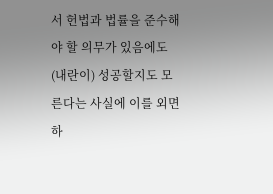서 헌법과 법률을 준수해야 할 의무가 있음에도 (내란이) 성공할지도 모른다는 사실에 이를 외면하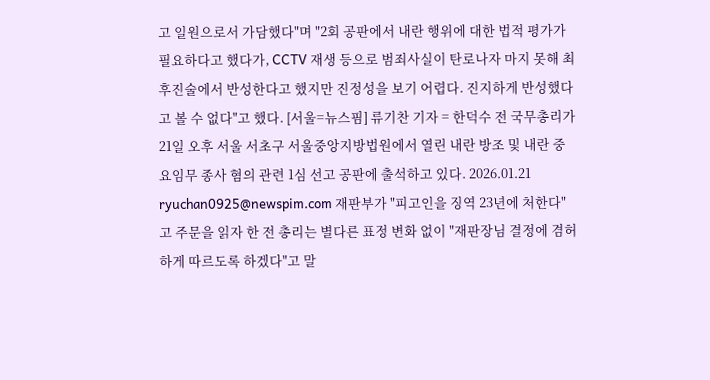고 일원으로서 가담했다"며 "2회 공판에서 내란 행위에 대한 법적 평가가 필요하다고 했다가, CCTV 재생 등으로 범죄사실이 탄로나자 마지 못해 최후진술에서 반성한다고 했지만 진정성을 보기 어렵다. 진지하게 반성했다고 볼 수 없다"고 했다. [서울=뉴스핌] 류기찬 기자 = 한덕수 전 국무총리가 21일 오후 서울 서초구 서울중앙지방법원에서 열린 내란 방조 및 내란 중요임무 종사 혐의 관련 1심 선고 공판에 출석하고 있다. 2026.01.21 ryuchan0925@newspim.com 재판부가 "피고인을 징역 23년에 처한다"고 주문을 읽자 한 전 총리는 별다른 표정 변화 없이 "재판장님 결정에 겸허하게 따르도록 하겠다"고 말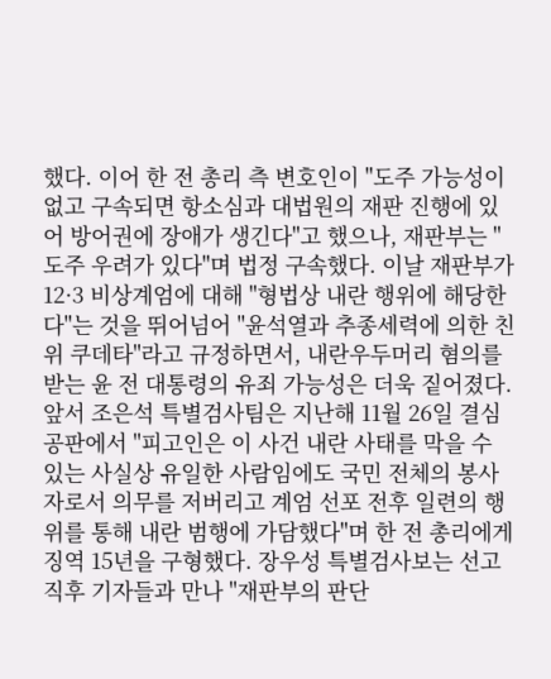했다. 이어 한 전 총리 측 변호인이 "도주 가능성이 없고 구속되면 항소심과 대법원의 재판 진행에 있어 방어권에 장애가 생긴다"고 했으나, 재판부는 "도주 우려가 있다"며 법정 구속했다. 이날 재판부가 12·3 비상계엄에 대해 "형법상 내란 행위에 해당한다"는 것을 뛰어넘어 "윤석열과 추종세력에 의한 친위 쿠데타"라고 규정하면서, 내란우두머리 혐의를 받는 윤 전 대통령의 유죄 가능성은 더욱 짙어졌다. 앞서 조은석 특별검사팀은 지난해 11월 26일 결심 공판에서 "피고인은 이 사건 내란 사태를 막을 수 있는 사실상 유일한 사람임에도 국민 전체의 봉사자로서 의무를 저버리고 계엄 선포 전후 일련의 행위를 통해 내란 범행에 가담했다"며 한 전 총리에게 징역 15년을 구형했다. 장우성 특별검사보는 선고 직후 기자들과 만나 "재판부의 판단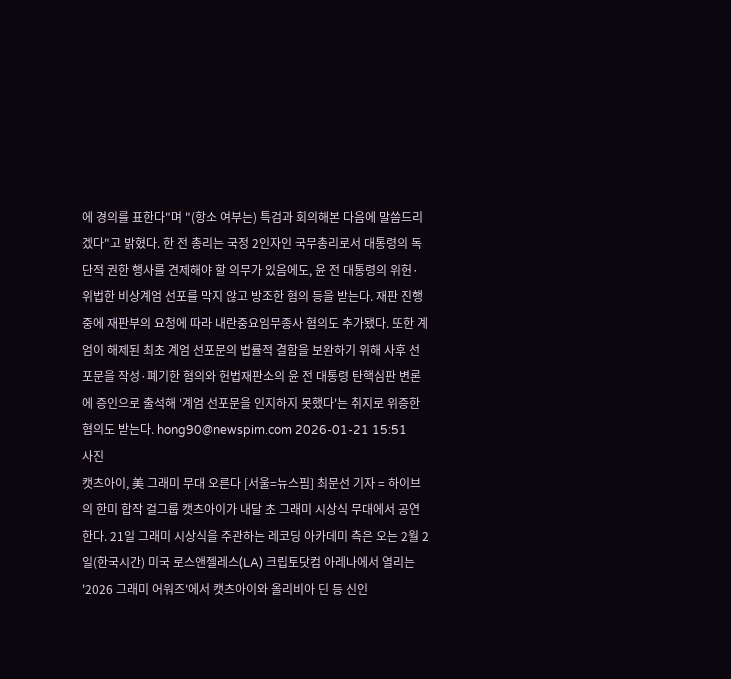에 경의를 표한다"며 "(항소 여부는) 특검과 회의해본 다음에 말씀드리겠다"고 밝혔다. 한 전 총리는 국정 2인자인 국무총리로서 대통령의 독단적 권한 행사를 견제해야 할 의무가 있음에도, 윤 전 대통령의 위헌·위법한 비상계엄 선포를 막지 않고 방조한 혐의 등을 받는다. 재판 진행 중에 재판부의 요청에 따라 내란중요임무종사 혐의도 추가됐다. 또한 계엄이 해제된 최초 계엄 선포문의 법률적 결함을 보완하기 위해 사후 선포문을 작성·폐기한 혐의와 헌법재판소의 윤 전 대통령 탄핵심판 변론에 증인으로 출석해 '계엄 선포문을 인지하지 못했다'는 취지로 위증한 혐의도 받는다. hong90@newspim.com 2026-01-21 15:51
사진
캣츠아이, 美 그래미 무대 오른다 [서울=뉴스핌] 최문선 기자 = 하이브의 한미 합작 걸그룹 캣츠아이가 내달 초 그래미 시상식 무대에서 공연한다. 21일 그래미 시상식을 주관하는 레코딩 아카데미 측은 오는 2월 2일(한국시간) 미국 로스앤젤레스(LA) 크립토닷컴 아레나에서 열리는 '2026 그래미 어워즈'에서 캣츠아이와 올리비아 딘 등 신인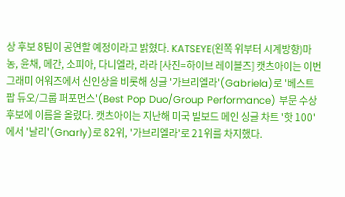상 후보 8팀이 공연할 예정이라고 밝혔다. KATSEYE(왼쪽 위부터 시계방향)마농, 윤채, 메간, 소피아, 다니엘라, 라라 [사진=하이브 레이블즈] 캣츠아이는 이번 그래미 어워즈에서 신인상을 비롯해 싱글 '가브리엘라'(Gabriela)로 '베스트 팝 듀오/그룹 퍼포먼스'(Best Pop Duo/Group Performance) 부문 수상 후보에 이름을 올렸다. 캣츠아이는 지난해 미국 빌보드 메인 싱글 차트 '핫 100'에서 '날리'(Gnarly)로 82위, '가브리엘라'로 21위를 차지했다.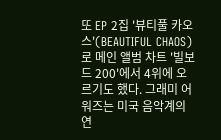또 EP 2집 '뷰티풀 카오스'(BEAUTIFUL CHAOS)로 메인 앨범 차트 '빌보드 200'에서 4위에 오르기도 했다. 그래미 어워즈는 미국 음악계의 연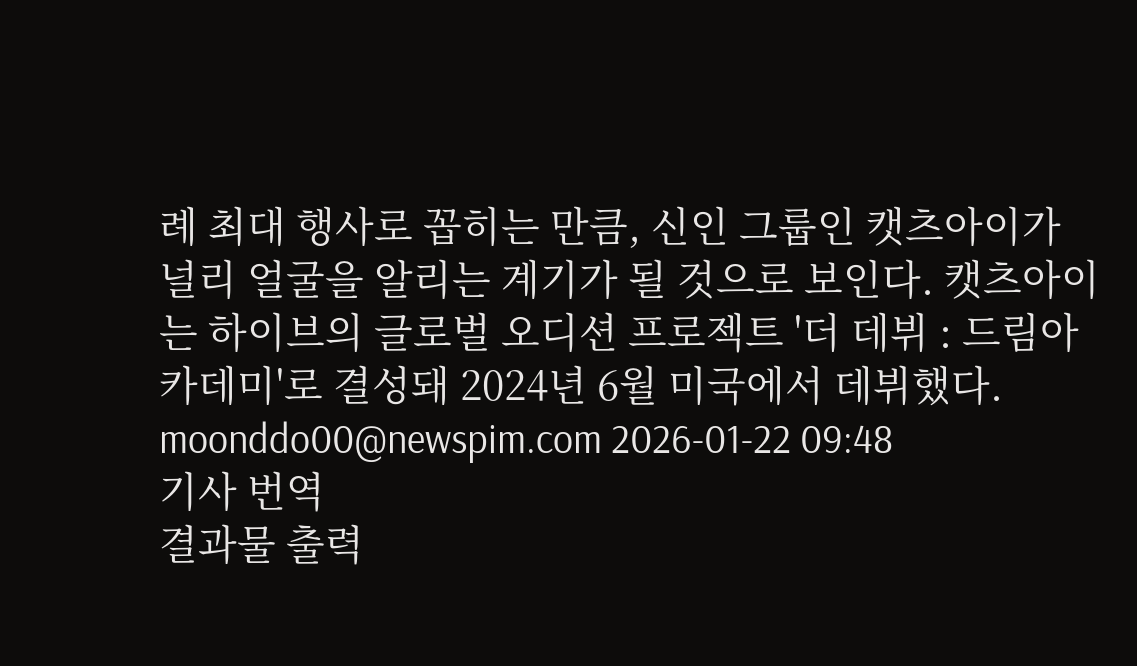례 최대 행사로 꼽히는 만큼, 신인 그룹인 캣츠아이가 널리 얼굴을 알리는 계기가 될 것으로 보인다. 캣츠아이는 하이브의 글로벌 오디션 프로젝트 '더 데뷔 : 드림아카데미'로 결성돼 2024년 6월 미국에서 데뷔했다. moonddo00@newspim.com 2026-01-22 09:48
기사 번역
결과물 출력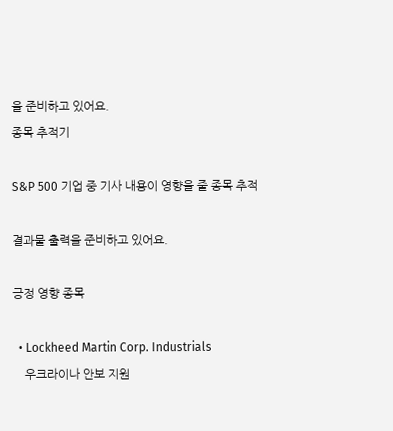을 준비하고 있어요.
종목 추적기

S&P 500 기업 중 기사 내용이 영향을 줄 종목 추적

결과물 출력을 준비하고 있어요.

긍정 영향 종목

  • Lockheed Martin Corp. Industrials
    우크라이나 안보 지원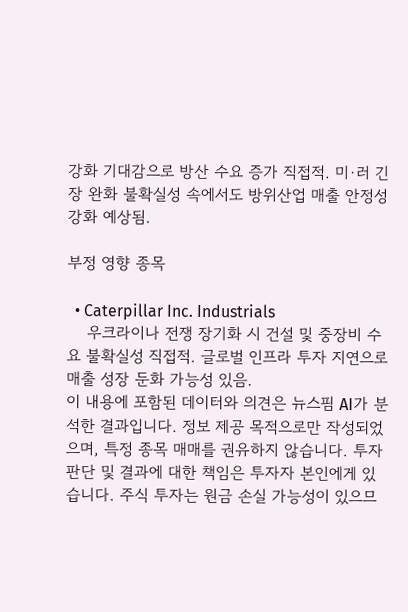강화 기대감으로 방산 수요 증가 직접적. 미·러 긴장 완화 불확실성 속에서도 방위산업 매출 안정성 강화 예상됨.

부정 영향 종목

  • Caterpillar Inc. Industrials
    우크라이나 전쟁 장기화 시 건설 및 중장비 수요 불확실성 직접적. 글로벌 인프라 투자 지연으로 매출 성장 둔화 가능성 있음.
이 내용에 포함된 데이터와 의견은 뉴스핌 AI가 분석한 결과입니다. 정보 제공 목적으로만 작성되었으며, 특정 종목 매매를 권유하지 않습니다. 투자 판단 및 결과에 대한 책임은 투자자 본인에게 있습니다. 주식 투자는 원금 손실 가능성이 있으므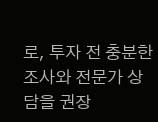로, 투자 전 충분한 조사와 전문가 상담을 권장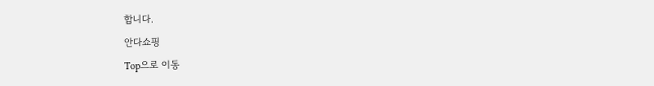합니다.
안다쇼핑
Top으로 이동